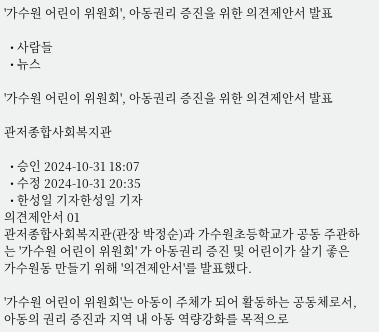'가수원 어린이 위원회', 아동권리 증진을 위한 의견제안서 발표

  • 사람들
  • 뉴스

'가수원 어린이 위원회', 아동권리 증진을 위한 의견제안서 발표

관저종합사회복지관

  • 승인 2024-10-31 18:07
  • 수정 2024-10-31 20:35
  • 한성일 기자한성일 기자
의견제안서 01
관저종합사회복지관(관장 박정순)과 가수원초등학교가 공동 주관하는 '가수원 어린이 위원회' 가 아동권리 증진 및 어린이가 살기 좋은 가수원동 만들기 위해 '의견제안서'를 발표했다.

'가수원 어린이 위원회'는 아동이 주체가 되어 활동하는 공동체로서, 아동의 권리 증진과 지역 내 아동 역량강화를 목적으로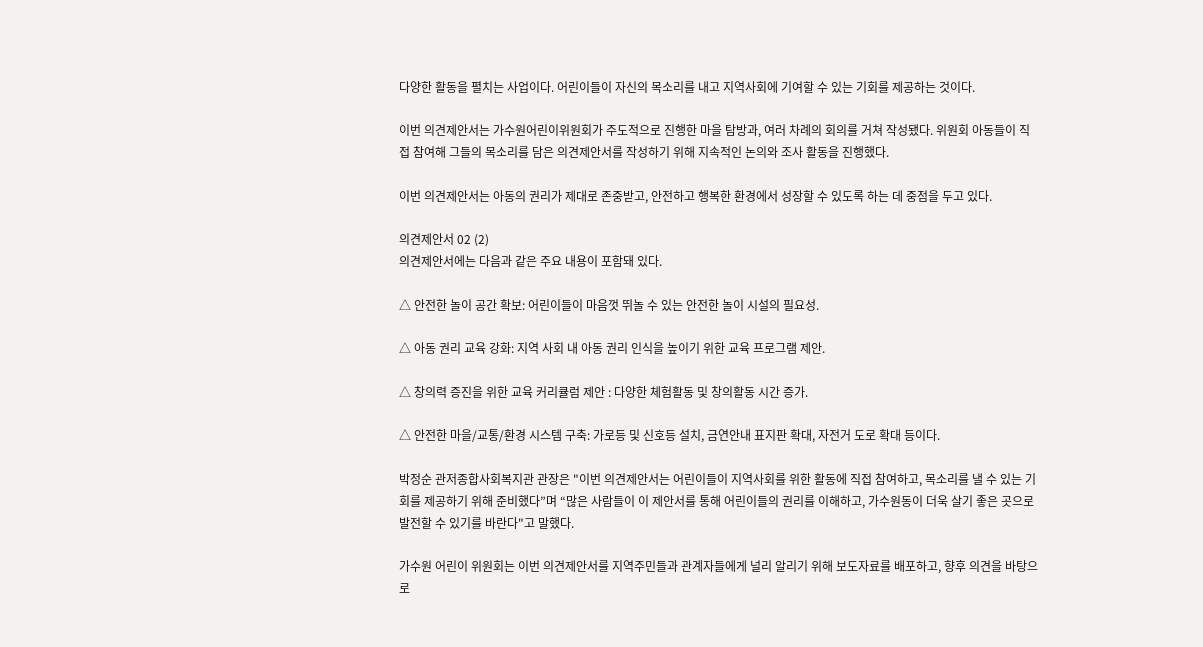다양한 활동을 펼치는 사업이다. 어린이들이 자신의 목소리를 내고 지역사회에 기여할 수 있는 기회를 제공하는 것이다.

이번 의견제안서는 가수원어린이위원회가 주도적으로 진행한 마을 탐방과, 여러 차례의 회의를 거쳐 작성됐다. 위원회 아동들이 직접 참여해 그들의 목소리를 담은 의견제안서를 작성하기 위해 지속적인 논의와 조사 활동을 진행했다.

이번 의견제안서는 아동의 권리가 제대로 존중받고, 안전하고 행복한 환경에서 성장할 수 있도록 하는 데 중점을 두고 있다.

의견제안서 02 (2)
의견제안서에는 다음과 같은 주요 내용이 포함돼 있다.

△ 안전한 놀이 공간 확보: 어린이들이 마음껏 뛰놀 수 있는 안전한 놀이 시설의 필요성.

△ 아동 권리 교육 강화: 지역 사회 내 아동 권리 인식을 높이기 위한 교육 프로그램 제안.

△ 창의력 증진을 위한 교육 커리큘럼 제안 : 다양한 체험활동 및 창의활동 시간 증가.

△ 안전한 마을/교통/환경 시스템 구축: 가로등 및 신호등 설치, 금연안내 표지판 확대, 자전거 도로 확대 등이다.

박정순 관저종합사회복지관 관장은 "이번 의견제안서는 어린이들이 지역사회를 위한 활동에 직접 참여하고, 목소리를 낼 수 있는 기회를 제공하기 위해 준비했다”며 “많은 사람들이 이 제안서를 통해 어린이들의 권리를 이해하고, 가수원동이 더욱 살기 좋은 곳으로 발전할 수 있기를 바란다"고 말했다.

가수원 어린이 위원회는 이번 의견제안서를 지역주민들과 관계자들에게 널리 알리기 위해 보도자료를 배포하고, 향후 의견을 바탕으로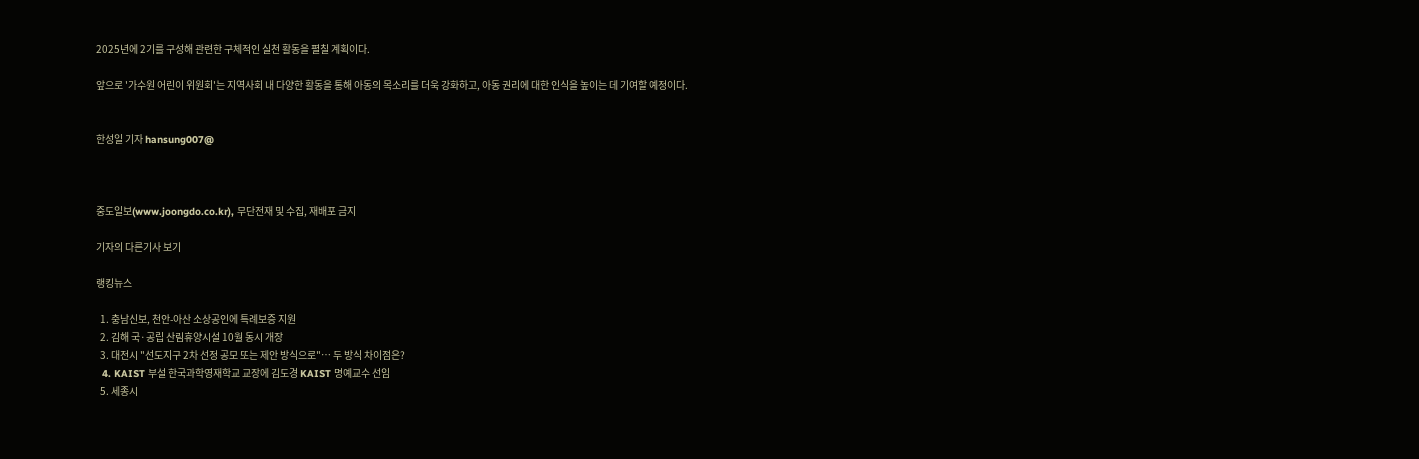2025년에 2기를 구성해 관련한 구체적인 실천 활동을 펼칠 계획이다.

앞으로 '가수원 어린이 위원회'는 지역사회 내 다양한 활동을 통해 아동의 목소리를 더욱 강화하고, 아동 권리에 대한 인식을 높이는 데 기여할 예정이다.


한성일 기자 hansung007@



중도일보(www.joongdo.co.kr), 무단전재 및 수집, 재배포 금지

기자의 다른기사 보기

랭킹뉴스

  1. 충남신보, 천안-아산 소상공인에 특례보증 지원
  2. 김해 국·공립 산림휴양시설 10월 동시 개장
  3. 대전시 "선도지구 2차 선정 공모 또는 제안 방식으로"… 두 방식 차이점은?
  4. KAIST 부설 한국과학영재학교 교장에 김도경 KAIST 명예교수 선임
  5. 세종시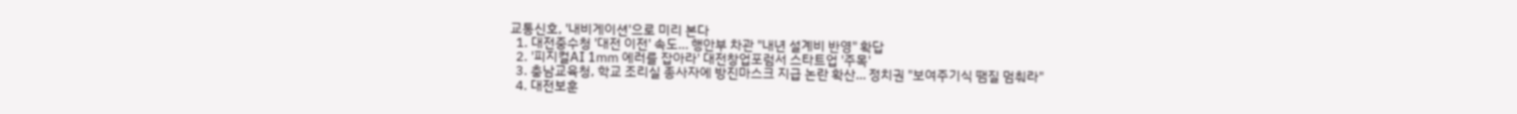교통신호, '내비게이션'으로 미리 본다
  1. 대전중수청 '대전 이전' 속도… 행안부 차관 "내년 설계비 반영" 확답
  2. '피지컬AI 1㎜ 에러를 잡아라' 대전창업포럼서 스타트업 '주목'
  3. 충남교육청, 학교 조리실 종사자에 방진마스크 지급 논란 확산… 정치권 "보여주기식 땜질 멈춰라"
  4. 대전보훈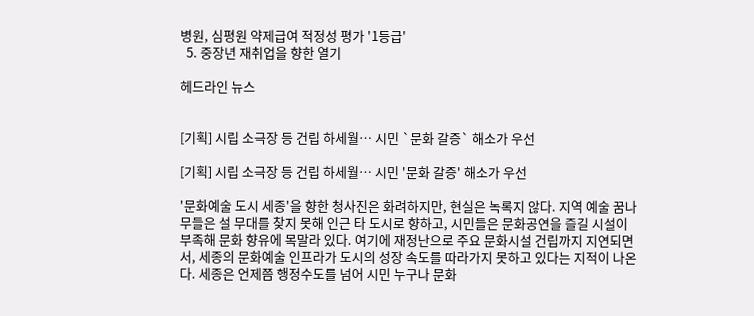병원, 심평원 약제급여 적정성 평가 '1등급'
  5. 중장년 재취업을 향한 열기

헤드라인 뉴스


[기획] 시립 소극장 등 건립 하세월… 시민 `문화 갈증` 해소가 우선

[기획] 시립 소극장 등 건립 하세월… 시민 '문화 갈증' 해소가 우선

'문화예술 도시 세종'을 향한 청사진은 화려하지만, 현실은 녹록지 않다. 지역 예술 꿈나무들은 설 무대를 찾지 못해 인근 타 도시로 향하고, 시민들은 문화공연을 즐길 시설이 부족해 문화 향유에 목말라 있다. 여기에 재정난으로 주요 문화시설 건립까지 지연되면서, 세종의 문화예술 인프라가 도시의 성장 속도를 따라가지 못하고 있다는 지적이 나온다. 세종은 언제쯤 행정수도를 넘어 시민 누구나 문화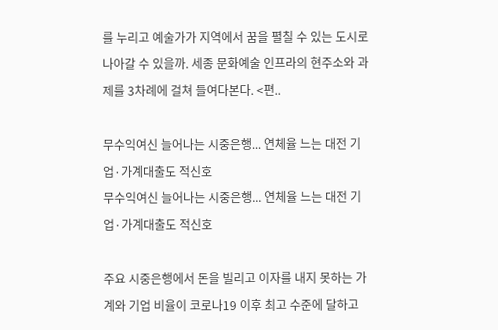를 누리고 예술가가 지역에서 꿈을 펼칠 수 있는 도시로 나아갈 수 있을까. 세종 문화예술 인프라의 현주소와 과제를 3차례에 걸쳐 들여다본다. <편..

무수익여신 늘어나는 시중은행... 연체율 느는 대전 기업·가계대출도 적신호
무수익여신 늘어나는 시중은행... 연체율 느는 대전 기업·가계대출도 적신호

주요 시중은행에서 돈을 빌리고 이자를 내지 못하는 가계와 기업 비율이 코로나19 이후 최고 수준에 달하고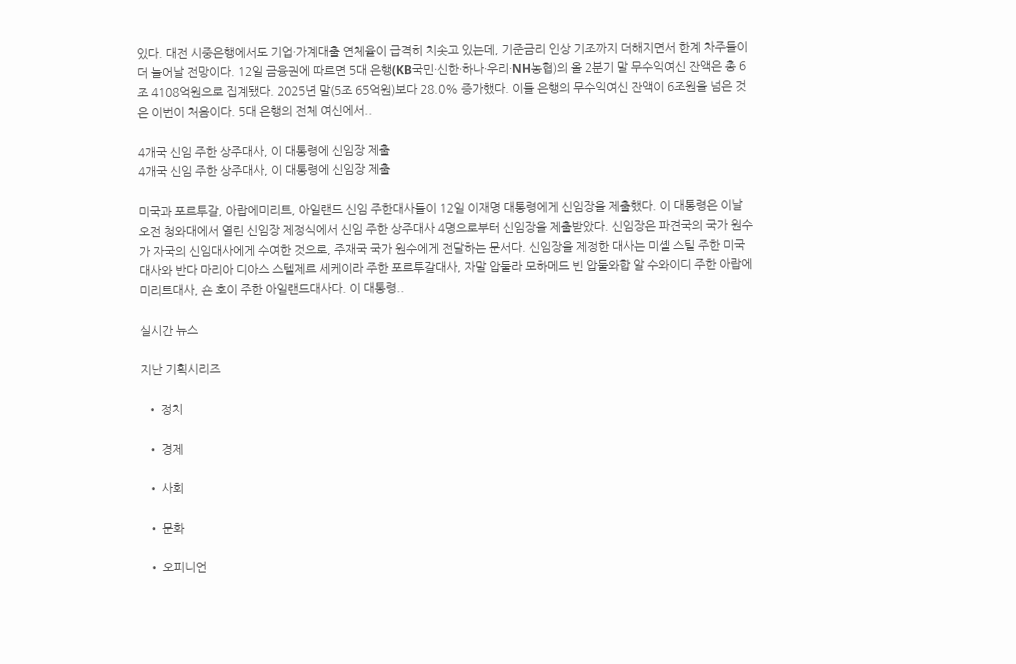있다. 대전 시중은행에서도 기업·가계대출 연체율이 급격히 치솟고 있는데, 기준금리 인상 기조까지 더해지면서 한계 차주들이 더 늘어날 전망이다. 12일 금융권에 따르면 5대 은행(KB국민·신한·하나·우리·NH농협)의 올 2분기 말 무수익여신 잔액은 총 6조 4108억원으로 집계됐다. 2025년 말(5조 65억원)보다 28.0% 증가했다. 이들 은행의 무수익여신 잔액이 6조원을 넘은 것은 이번이 처음이다. 5대 은행의 전체 여신에서..

4개국 신임 주한 상주대사, 이 대통령에 신임장 제출
4개국 신임 주한 상주대사, 이 대통령에 신임장 제출

미국과 포르투갈, 아랍에미리트, 아일랜드 신임 주한대사들이 12일 이재명 대통령에게 신임장을 제출했다. 이 대통령은 이날 오전 청와대에서 열린 신임장 제정식에서 신임 주한 상주대사 4명으로부터 신임장을 제출받았다. 신임장은 파견국의 국가 원수가 자국의 신임대사에게 수여한 것으로, 주재국 국가 원수에게 전달하는 문서다. 신임장을 제정한 대사는 미셸 스틸 주한 미국대사와 반다 마리아 디아스 스텔제르 세케이라 주한 포르투갈대사, 자말 압둘라 모하메드 빈 압둘와합 알 수와이디 주한 아랍에미리트대사, 숀 호이 주한 아일랜드대사다. 이 대통령..

실시간 뉴스

지난 기획시리즈

  • 정치

  • 경제

  • 사회

  • 문화

  • 오피니언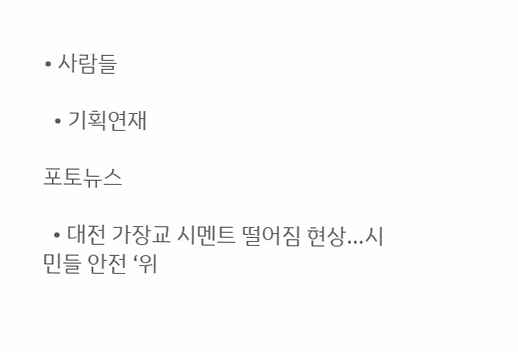• 사람들

  • 기획연재

포토뉴스

  • 대전 가장교 시멘트 떨어짐 현상…시민들 안전 ‘위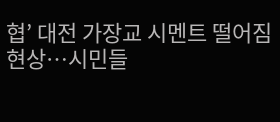협’ 대전 가장교 시멘트 떨어짐 현상…시민들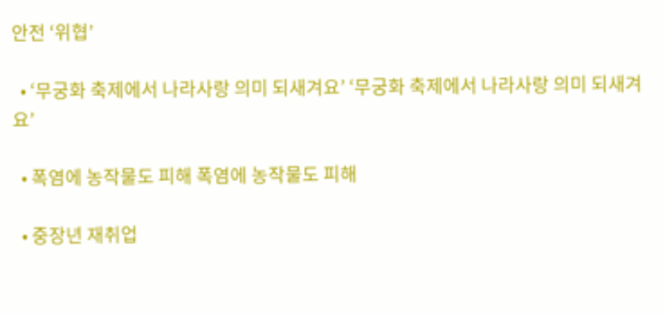안전 ‘위협’

  • ‘무궁화 축제에서 나라사랑 의미 되새겨요’ ‘무궁화 축제에서 나라사랑 의미 되새겨요’

  • 폭염에 농작물도 피해 폭염에 농작물도 피해

  • 중장년 재취업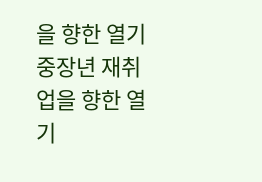을 향한 열기 중장년 재취업을 향한 열기